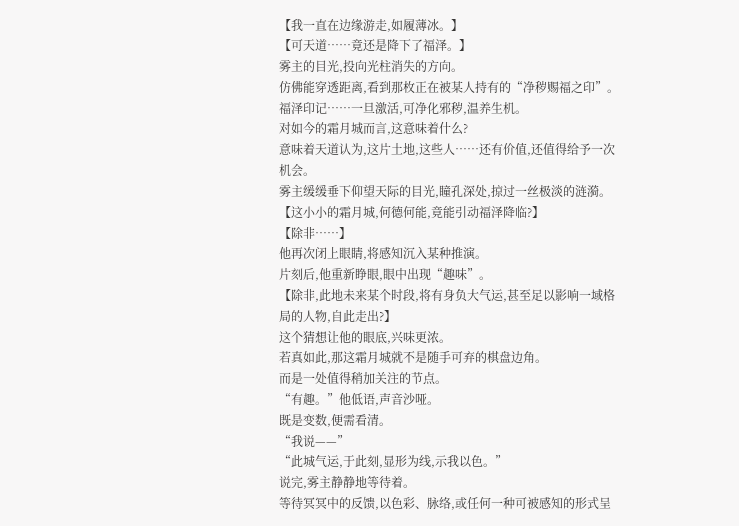【我一直在边缘游走,如履薄冰。】
【可天道……竟还是降下了福泽。】
雾主的目光,投向光柱消失的方向。
仿佛能穿透距离,看到那枚正在被某人持有的“净秽赐福之印”。
福泽印记……一旦激活,可净化邪秽,温养生机。
对如今的霜月城而言,这意味着什么?
意味着天道认为,这片土地,这些人……还有价值,还值得给予一次机会。
雾主缓缓垂下仰望天际的目光,瞳孔深处,掠过一丝极淡的涟漪。
【这小小的霜月城,何德何能,竟能引动福泽降临?】
【除非……】
他再次闭上眼睛,将感知沉入某种推演。
片刻后,他重新睁眼,眼中出现“趣味”。
【除非,此地未来某个时段,将有身负大气运,甚至足以影响一域格局的人物,自此走出?】
这个猜想让他的眼底,兴味更浓。
若真如此,那这霜月城就不是随手可弃的棋盘边角。
而是一处值得稍加关注的节点。
“有趣。”他低语,声音沙哑。
既是变数,便需看清。
“我说——”
“此城气运,于此刻,显形为线,示我以色。”
说完,雾主静静地等待着。
等待冥冥中的反馈,以色彩、脉络,或任何一种可被感知的形式呈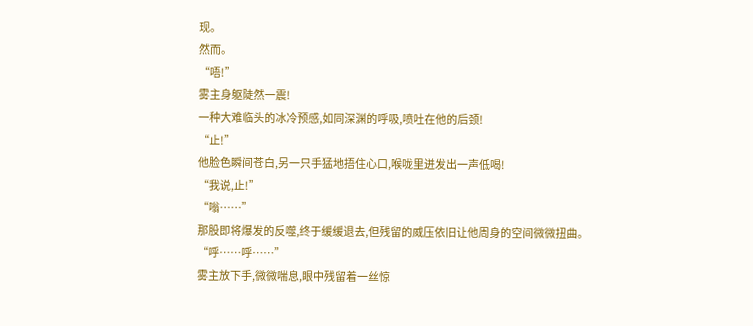现。
然而。
“唔!”
雾主身躯陡然一震!
一种大难临头的冰冷预感,如同深渊的呼吸,喷吐在他的后颈!
“止!”
他脸色瞬间苍白,另一只手猛地捂住心口,喉咙里迸发出一声低喝!
“我说,止!”
“嗡……”
那股即将爆发的反噬,终于缓缓退去,但残留的威压依旧让他周身的空间微微扭曲。
“呼……呼……”
雾主放下手,微微喘息,眼中残留着一丝惊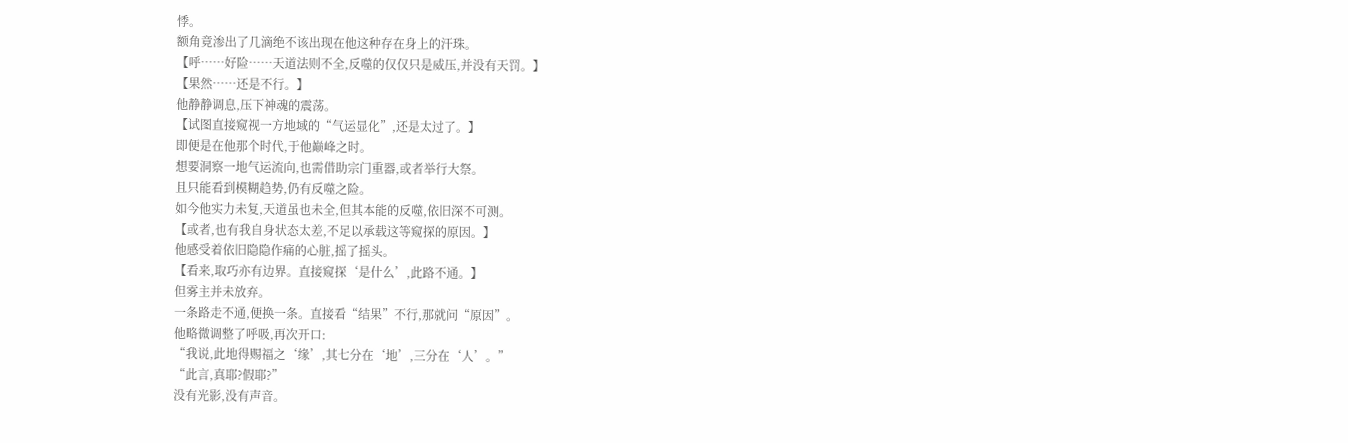悸。
额角竟渗出了几滴绝不该出现在他这种存在身上的汗珠。
【呼……好险……天道法则不全,反噬的仅仅只是威压,并没有天罚。】
【果然……还是不行。】
他静静调息,压下神魂的震荡。
【试图直接窥视一方地域的“气运显化”,还是太过了。】
即便是在他那个时代,于他巅峰之时。
想要洞察一地气运流向,也需借助宗门重器,或者举行大祭。
且只能看到模糊趋势,仍有反噬之险。
如今他实力未复,天道虽也未全,但其本能的反噬,依旧深不可测。
【或者,也有我自身状态太差,不足以承载这等窥探的原因。】
他感受着依旧隐隐作痛的心脏,摇了摇头。
【看来,取巧亦有边界。直接窥探‘是什么’,此路不通。】
但雾主并未放弃。
一条路走不通,便换一条。直接看“结果”不行,那就问“原因”。
他略微调整了呼吸,再次开口:
“我说,此地得赐福之‘缘’,其七分在‘地’,三分在‘人’。”
“此言,真耶?假耶?”
没有光影,没有声音。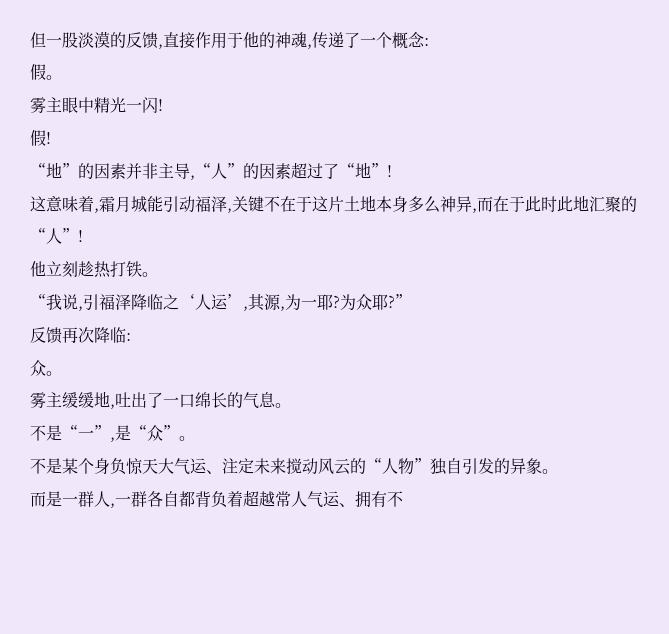但一股淡漠的反馈,直接作用于他的神魂,传递了一个概念:
假。
雾主眼中精光一闪!
假!
“地”的因素并非主导,“人”的因素超过了“地”!
这意味着,霜月城能引动福泽,关键不在于这片土地本身多么神异,而在于此时此地汇聚的“人”!
他立刻趁热打铁。
“我说,引福泽降临之‘人运’,其源,为一耶?为众耶?”
反馈再次降临:
众。
雾主缓缓地,吐出了一口绵长的气息。
不是“一”,是“众”。
不是某个身负惊天大气运、注定未来搅动风云的“人物”独自引发的异象。
而是一群人,一群各自都背负着超越常人气运、拥有不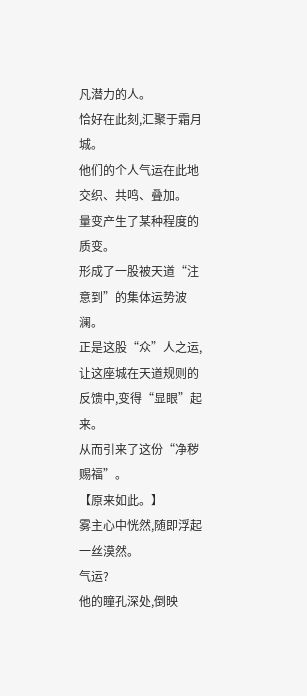凡潜力的人。
恰好在此刻,汇聚于霜月城。
他们的个人气运在此地交织、共鸣、叠加。
量变产生了某种程度的质变。
形成了一股被天道“注意到”的集体运势波澜。
正是这股“众”人之运,让这座城在天道规则的反馈中,变得“显眼”起来。
从而引来了这份“净秽赐福”。
【原来如此。】
雾主心中恍然,随即浮起一丝漠然。
气运?
他的瞳孔深处,倒映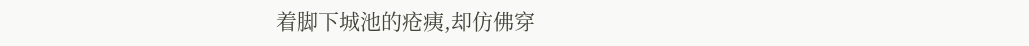着脚下城池的疮痍,却仿佛穿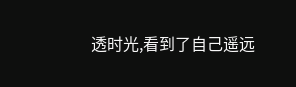透时光,看到了自己遥远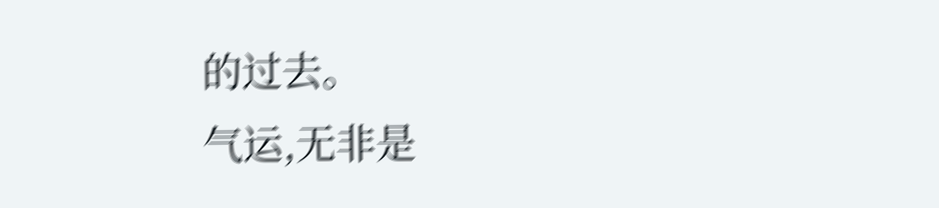的过去。
气运,无非是